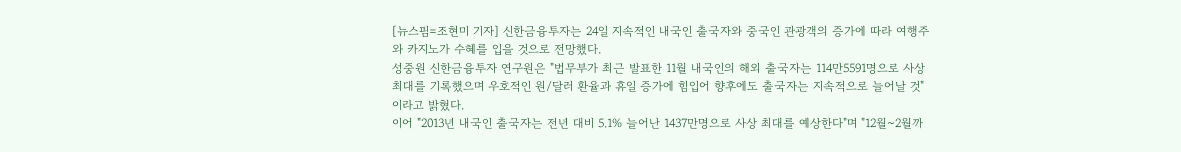[뉴스핌=조현미 기자] 신한금융투자는 24일 지속적인 내국인 출국자와 중국인 관광객의 증가에 따라 여행주와 카지노가 수혜를 입을 것으로 전망했다.
성중원 신한금융투자 연구원은 "법무부가 최근 발표한 11월 내국인의 해외 출국자는 114만5591명으로 사상 최대를 기록했으며 우호적인 원/달러 환율과 휴일 증가에 힘입어 향후에도 출국자는 지속적으로 늘어날 것"이라고 밝혔다.
이어 "2013년 내국인 출국자는 전년 대비 5.1% 늘어난 1437만명으로 사상 최대를 예상한다"며 "12월~2월까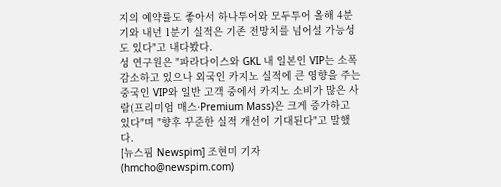지의 예약률도 좋아서 하나투어와 모두투어 올해 4분기와 내년 1분기 실적은 기존 전망치를 넘어설 가능성도 있다"고 내다봤다.
성 연구원은 "파라다이스와 GKL 내 일본인 VIP는 소폭 감소하고 있으나 외국인 카지노 실적에 큰 영향을 주는 중국인 VIP와 일반 고객 중에서 카지노 소비가 많은 사람(프리미엄 매스·Premium Mass)은 크게 증가하고 있다"며 "향후 꾸준한 실적 개선이 기대된다"고 말했다.
[뉴스핌 Newspim] 조현미 기자 (hmcho@newspim.com)